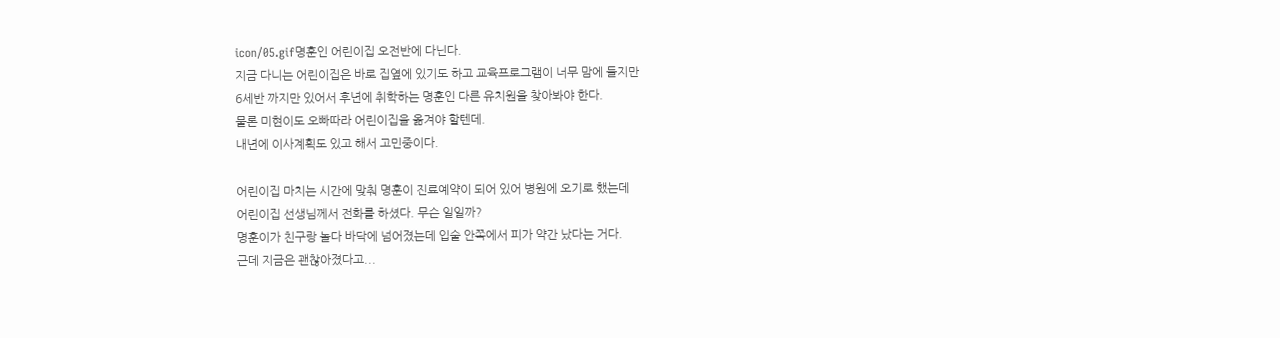icon/05.gif명훈인 어린이집 오전반에 다닌다.
지금 다니는 어린이집은 바로 집옆에 있기도 하고 교육프로그램이 너무 맘에 들지만
6세반 까지만 있어서 후년에 취학하는 명훈인 다른 유치원을 찾아봐야 한다.
물론 미현이도 오빠따라 어린이집을 옮겨야 할텐데.
내년에 이사계획도 있고 해서 고민중이다.

어린이집 마치는 시간에 맞춰 명훈이 진료예약이 되어 있어 병원에 오기로 했는데
어린이집 선생님께서 전화를 하셨다. 무슨 일일까?
명훈이가 친구랑 놀다 바닥에 넘어졌는데 입술 안쪽에서 피가 약간 났다는 거다.
근데 지금은 괜찮아졌다고...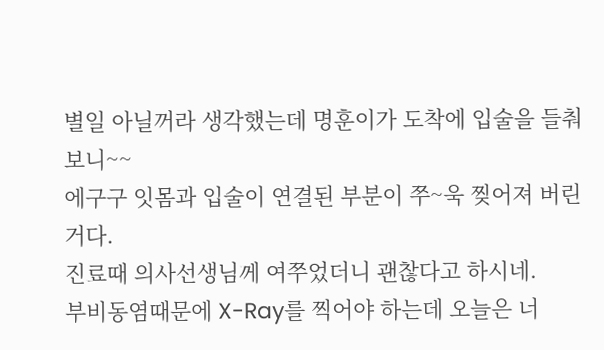별일 아닐꺼라 생각했는데 명훈이가 도착에 입술을 들춰보니~~
에구구 잇몸과 입술이 연결된 부분이 쭈~욱 찢어져 버린거다.
진료때 의사선생님께 여쭈었더니 괜찮다고 하시네.
부비동염때문에 X-Ray를 찍어야 하는데 오늘은 너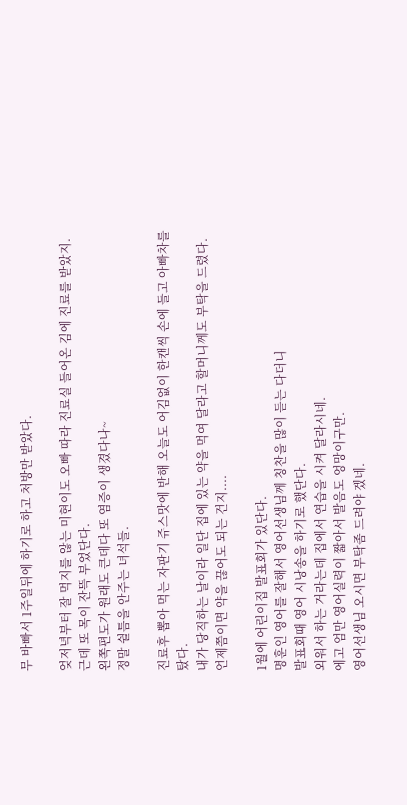무 바빠서 1주일뒤에 하기로 하고 처방만 받았다.

엊저녁부터 잘 먹지를 않는 미현이도 오빠 따라 진료실 들어온 김에 진료를 받았지.
근데 또 목이 잔뜩 부었단다.
왼쪽편도가 원래도 큰데다 또 염증이 생겼다나~
정말 쉴틈을 안주는 녀석들.

진료후 뽑아 먹는 자판기 쥬스맛에 반해 오늘도 어김없이 한캔씩 손에 들고 아빠차를 탔다.
내가 당직하는 날이라 일단 집에 있는 약을 먹여 달라고 할머니께도 부탁을 드렸다.
언제쯤이면 약을 끊어도 되는 건지....

1월에 어린이집 발표회가 있단다.
명훈인 영어를 잘해서 영어선생님께 칭찬을 많이 듣는 다더니
발표회때 영어 시낭송을 하기로 했단다.
외워서 하는 거라는데 집에서 연습을 시켜 달라시네.
에고 엄만 영어실력이 짧아서 발음도 엉망이구만.
영어선생님 오시면 부탁좀 드려야 겠네.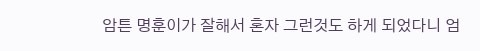암튼 명훈이가 잘해서 혼자 그런것도 하게 되었다니 엄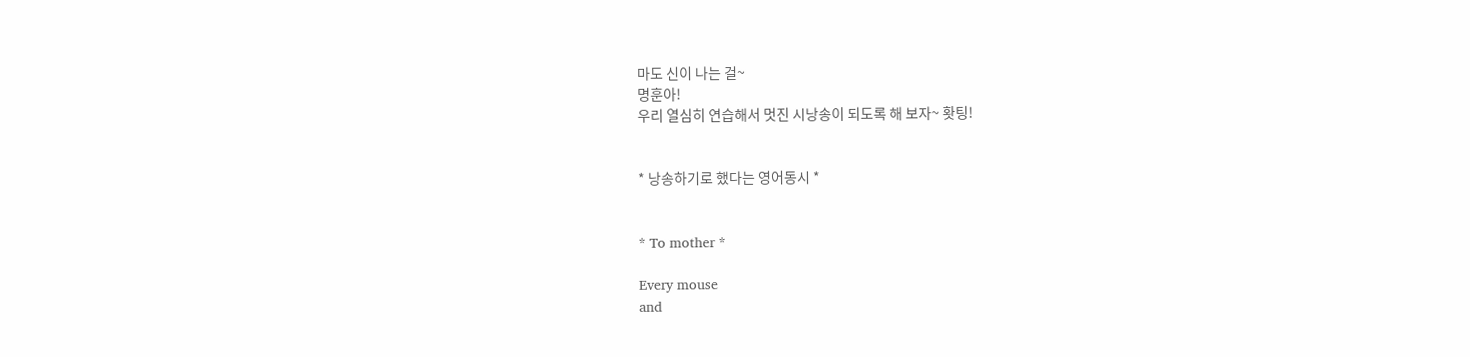마도 신이 나는 걸~
명훈아!
우리 열심히 연습해서 멋진 시낭송이 되도록 해 보자~ 홧팅!


* 낭송하기로 했다는 영어동시 *


* To mother *

Every mouse
and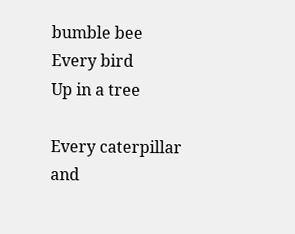bumble bee
Every bird
Up in a tree

Every caterpillar
and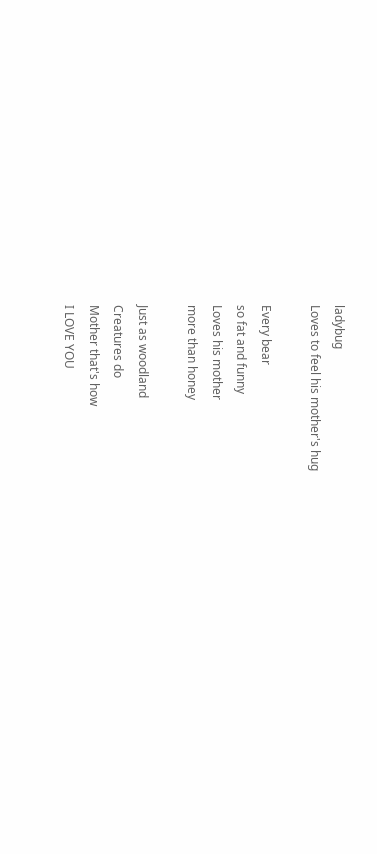ladybug
Loves to feel his mother's hug

Every bear
so fat and funny
Loves his mother
more than honey

Just as woodland
Creatures do
Mother that's how
I LOVE YOU